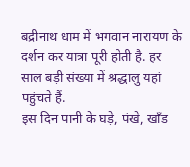बद्रीनाथ धाम में भगवान नारायण के दर्शन कर यात्रा पूरी होती है. हर साल बड़ी संख्या में श्रद्धालु यहां पहुंचते हैं.
इस दिन पानी के घड़े, पंखे, खाँड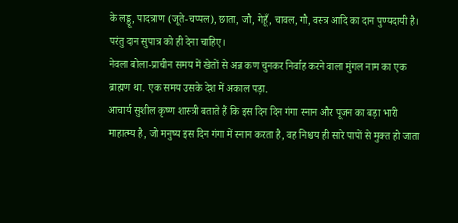के लड्डू, पादत्राण (जूते-चप्पल), छाता, जौ, गेहूँ, चावल, गौ, वस्त्र आदि का दान पुण्यदायी है। परंतु दान सुपात्र को ही देना चाहिए।
नेवला बोला-प्राचीन समय में खेतों से अन्न कण चुनकर निर्वाह करने वाला मुंगल नाम का एक ब्राह्मण था. एक समय उसके देश में अकाल पड़ा.
आचार्य सुशील कृष्ण शास्त्री बताते हैं कि इस दिन दिन गंगा स्नान और पूजन का बड़ा भारी माहात्म्य है, जो मनुष्य इस दिन गंगा में स्नान करता है, वह निश्चय ही सारे पापों से मुक्त हो जाता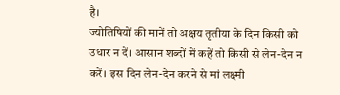है।
ज्योतिषियों की मानें तो अक्षय तृतीया के दिन किसी को उधार न दें। आसान शब्दों में कहें तो किसी से लेन-देन न करें। इस दिन लेन-देन करने से मां लक्ष्मी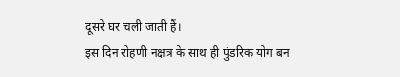दूसरे घर चली जाती हैं।
इस दिन रोहणी नक्षत्र के साथ ही पुंडरिक योग बन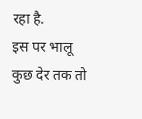रहा है.
इस पर भालू कुछ देर तक तो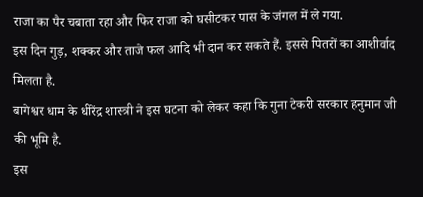राजा का पैर चबाता रहा और फिर राजा को घसीटकर पास के जंगल में ले गया.
इस दिन गुड़, शक्कर और ताजे फल आदि भी दान कर सकते हैं. इससे पितरों का आशीर्वाद मिलता है.
बागेश्वर धाम के धीरेंद्र शास्त्री ने इस घटना को लेकर कहा कि गुना टेकरी सरकार हनुमान जी की भूमि है.
इस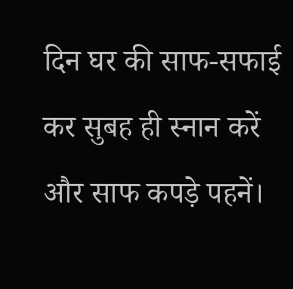दिन घर की साफ-सफाई कर सुबह ही स्नान करें और साफ कपड़े पहनें।